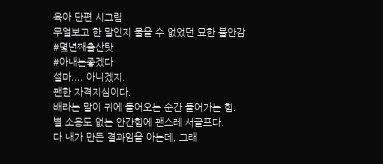육아 단편 시그림
무얼보고 한 말인지 물을 수 없었던 묘한 불안감
#몇년째출산탓
#아내는좋겠다
설마.... 아니겠지.
괜한 자격지심이다.
배라는 말이 귀에 들어오는 순간 들어가는 힘.
별 소용도 없는 안간힘에 괜스레 서글프다.
다 내가 만든 결과임을 아는데, 그래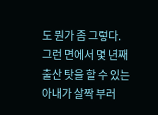도 뭔가 좀 그렇다.
그런 면에서 몇 년째 출산 탓을 할 수 있는 아내가 살짝 부러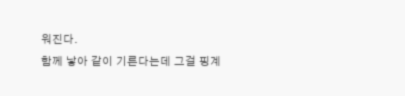워진다.
함께 낳아 같이 기른다는데 그걸 핑계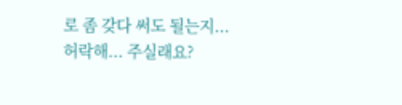로 좀 갖다 써도 될는지...
허락해... 주실래요?